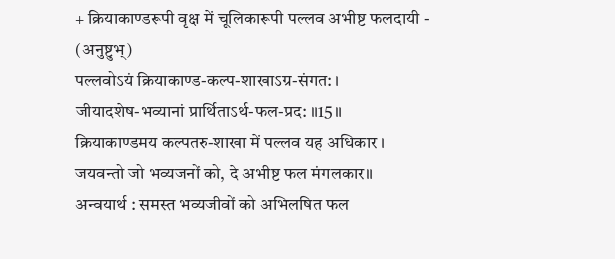+ क्रियाकाण्डरूपी वृक्ष में चूलिकारूपी पल्लव अभीष्ट फलदायी -
(अनुष्टुभ्)
पल्लवोऽयं क्रियाकाण्ड-कल्प-शाखाऽग्र-संगत: ।
जीयादशेष-भव्यानां प्रार्थिताऽर्थ-फल-प्रद: ॥15॥
क्रियाकाण्डमय कल्पतरु-शाखा में पल्लव यह अधिकार ।
जयवन्तो जो भव्यजनों को, दे अभीष्ट फल मंगलकार॥
अन्वयार्थ : समस्त भव्यजीवों को अभिलषित फल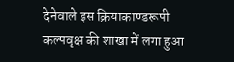देनेवाले इस क्रियाकाण्डरूपी कल्पवृक्ष की शाखा में लगा हुआ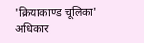'क्रियाकाण्ड चूलिका' अधिकार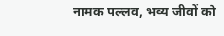नामक पल्लव, भव्य जीवों को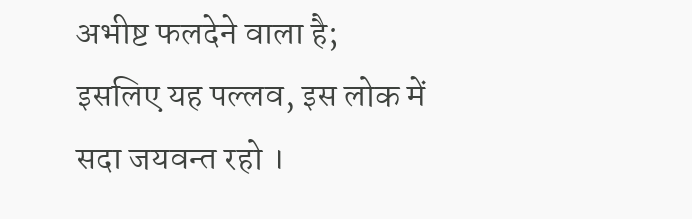अभीष्ट फलदेने वाला है; इसलिए यह पल्लव, इस लोक में सदा जयवन्त रहो ।